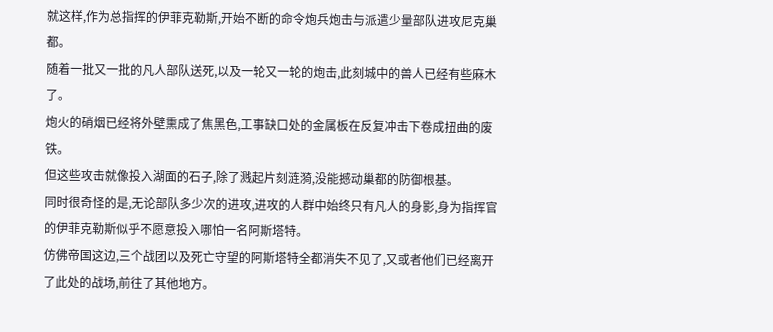就这样,作为总指挥的伊菲克勒斯,开始不断的命令炮兵炮击与派遣少量部队进攻尼克巢都。
随着一批又一批的凡人部队送死,以及一轮又一轮的炮击,此刻城中的兽人已经有些麻木了。
炮火的硝烟已经将外壁熏成了焦黑色,工事缺口处的金属板在反复冲击下卷成扭曲的废铁。
但这些攻击就像投入湖面的石子,除了溅起片刻涟漪,没能撼动巢都的防御根基。
同时很奇怪的是,无论部队多少次的进攻,进攻的人群中始终只有凡人的身影,身为指挥官的伊菲克勒斯似乎不愿意投入哪怕一名阿斯塔特。
仿佛帝国这边,三个战团以及死亡守望的阿斯塔特全都消失不见了,又或者他们已经离开了此处的战场,前往了其他地方。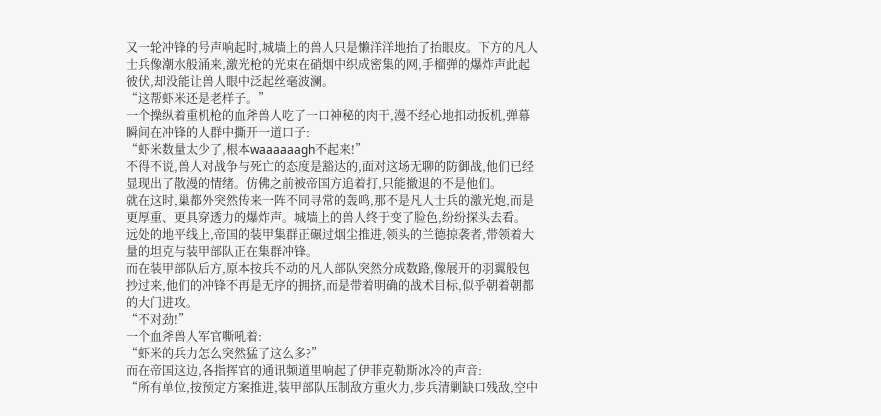又一轮冲锋的号声响起时,城墙上的兽人只是懒洋洋地抬了抬眼皮。下方的凡人士兵像潮水般涌来,激光枪的光束在硝烟中织成密集的网,手榴弹的爆炸声此起彼伏,却没能让兽人眼中泛起丝毫波澜。
“这帮虾米还是老样子。”
一个操纵着重机枪的血斧兽人吃了一口神秘的肉干,漫不经心地扣动扳机,弹幕瞬间在冲锋的人群中撕开一道口子:
“虾米数量太少了,根本waaaaaagh不起来!”
不得不说,兽人对战争与死亡的态度是豁达的,面对这场无聊的防御战,他们已经显现出了散漫的情绪。仿佛之前被帝国方追着打,只能撤退的不是他们。
就在这时,巢都外突然传来一阵不同寻常的轰鸣,那不是凡人士兵的激光炮,而是更厚重、更具穿透力的爆炸声。城墙上的兽人终于变了脸色,纷纷探头去看。
远处的地平线上,帝国的装甲集群正碾过烟尘推进,领头的兰德掠袭者,带领着大量的坦克与装甲部队正在集群冲锋。
而在装甲部队后方,原本按兵不动的凡人部队突然分成数路,像展开的羽翼般包抄过来,他们的冲锋不再是无序的拥挤,而是带着明确的战术目标,似乎朝着朝都的大门进攻。
“不对劲!”
一个血斧兽人军官嘶吼着:
“虾米的兵力怎么突然猛了这么多?”
而在帝国这边,各指挥官的通讯频道里响起了伊菲克勒斯冰冷的声音:
“所有单位,按预定方案推进,装甲部队压制敌方重火力,步兵清剿缺口残敌,空中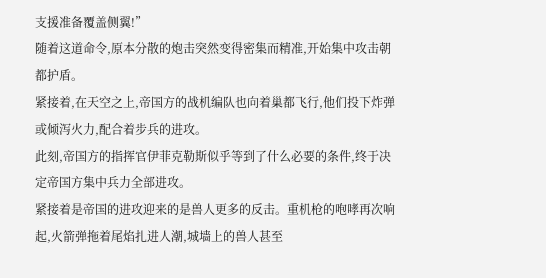支援准备覆盖侧翼!”
随着这道命令,原本分散的炮击突然变得密集而精准,开始集中攻击朝都护盾。
紧接着,在天空之上,帝国方的战机编队也向着巢都飞行,他们投下炸弹或倾泻火力,配合着步兵的进攻。
此刻,帝国方的指挥官伊菲克勒斯似乎等到了什么必要的条件,终于决定帝国方集中兵力全部进攻。
紧接着是帝国的进攻迎来的是兽人更多的反击。重机枪的咆哮再次响起,火箭弹拖着尾焰扎进人潮,城墙上的兽人甚至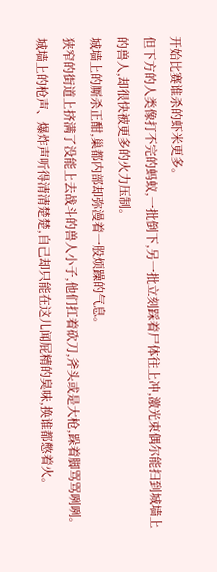开始比赛谁杀的虾米更多。
但下方的人类像打不完的蚂蚁,一批倒下,另一批立刻踩着尸体往上冲,激光束偶尔能扫到城墙上的兽人,却很快被更多的火力压制。
城墙上的厮杀正酣,巢都内部却弥漫着一股烦躁的气息。
狭窄的街道上挤满了没能上去战斗的兽人小子,他们扛着砍刀,斧头或是大枪,跺着脚骂骂咧咧。
城墙上的枪声、爆炸声听得清清楚楚,自己却只能在这儿闻屁精的臭味,换谁都憋着火。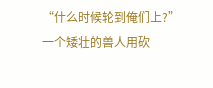“什么时候轮到俺们上?”
一个矮壮的兽人用砍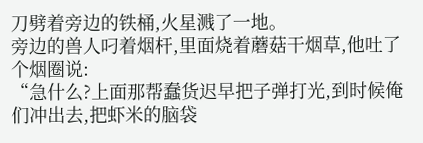刀劈着旁边的铁桶,火星溅了一地。
旁边的兽人叼着烟杆,里面烧着蘑菇干烟草,他吐了个烟圈说:
“急什么?上面那帮蠢货迟早把子弹打光,到时候俺们冲出去,把虾米的脑袋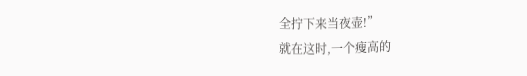全拧下来当夜壶!”
就在这时,一个瘦高的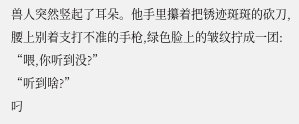兽人突然竖起了耳朵。他手里攥着把锈迹斑斑的砍刀,腰上别着支打不准的手枪,绿色脸上的皱纹拧成一团:
“喂,你听到没?”
“听到啥?”
叼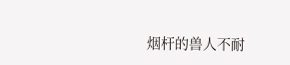烟杆的兽人不耐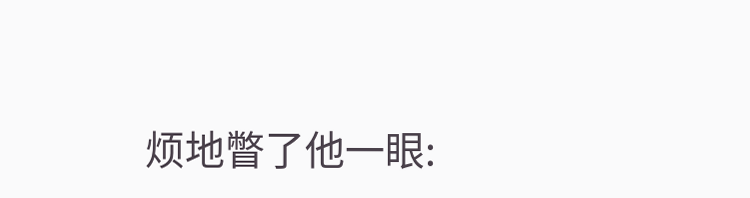烦地瞥了他一眼: